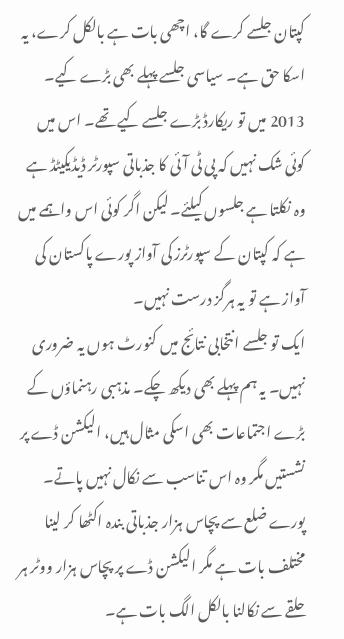کپتان جلسے کرے گا، اچھی بات ہے بالکل کرے، یہ اسکا حق ہے۔ سیاسی جلسے پہلے بھی بڑے کیے۔ 2013 میں تو ریکارڈ بڑے جلسے کیے تھے۔ اس میں کوئی شک نہیں کہ پی ٹی آئی کا جذباتی سپورٹر ڈیڈیکیٹڈ ہے وہ نکلتا ہے جلسوں کیلئے۔ لیکن اگر کوئی اس واہمے میں ہے کہ کپتان کے سپورٹرز کی آواز پورے پاکستان کی آواز ہے تو یہ ہرگز درست نہیں۔
ایک تو جلسے انتخابی نتائج میں کنورٹ ہوں یہ ضروری نہیں۔ یہ ہم پہلے بھی دیکھ چکے۔ مذہبی رہنماؤں کے بڑے اجتماعات بھی اسکی مثال ہیں، الیکشن ڈے پر نشستیں مگر وہ اس تناسب سے نکال نہیں پاتے۔ پورے ضلع سے پچاس ہزار جذباتی بندہ اکٹھا کر لینا مختلف بات ہے مگر الیکشن ڈے پر پچاس ہزار ووٹر ہر حلقے سے نکالنا بالکل الگ بات ہے۔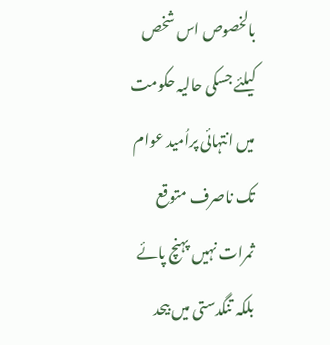بالخصوص اس شخص کیلئے جسکی حالیہ حکومت میں انتہائی پراُمید عوام تک ناصرف متوقع ثمرات نہیں پہنچ پائے بلکہ تنگدستی میں بیحد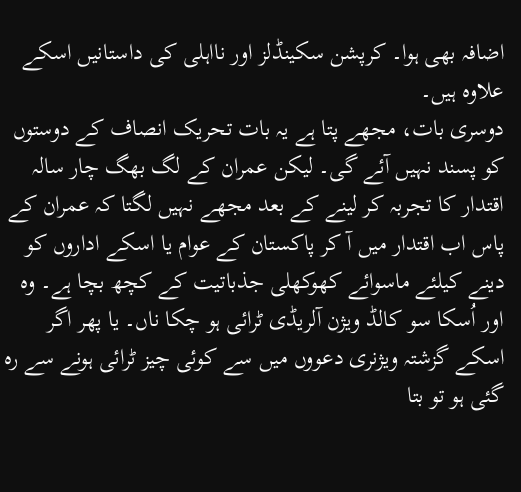اضافہ بھی ہوا۔ کرپشن سکینڈلز اور نااہلی کی داستانیں اسکے علاوہ ہیں۔
دوسری بات، مجھے پتا ہے یہ بات تحریک انصاف کے دوستوں کو پسند نہیں آئے گی۔ لیکن عمران کے لگ بھگ چار سالہ اقتدار کا تجربہ کر لینے کے بعد مجھے نہیں لگتا کہ عمران کے پاس اب اقتدار میں آ کر پاکستان کے عوام یا اسکے اداروں کو دینے کیلئے ماسوائے کھوکھلی جذباتیت کے کچھ بچا ہے۔ وہ اور اُسکا سو کالڈ ویژن آلریڈی ٹرائی ہو چکا ناں۔ یا پھر اگر اسکے گزشتہ ویژنری دعووں میں سے کوئی چیز ٹرائی ہونے سے رہ گئی ہو تو بتا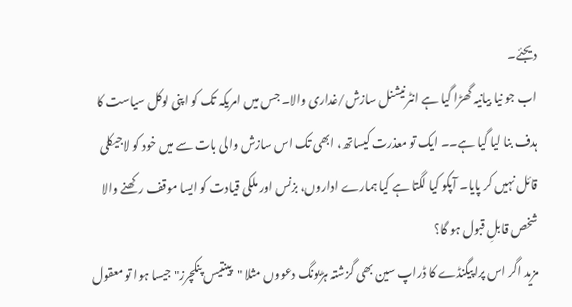دیجئے۔
اب جو نیا بیانیہ گھڑا گیا ہے انٹرنیشنل سازش/غداری والا۔ جس میں امریکہ تک کو اپنی لوکل سیاست کا ہدف بنا لیا گیا ہے۔۔ ایک تو معذرت کیساتھ، ابھی تک اس سازش والی بات سے میں خود کو لاجیکلی قائل نہیں کر پایا۔ آپکو کیا لگتا ہے کیا ہمارے اداروں، بزنس اور ملکی قیادت کو ایسا موقف رکھنے والا شخص قابلِ قبول ہو گا؟
مزید اگر اس پراپیگنڈے کا ڈراپ سین بھی گزشتہ ہڑبونگ دعووں مثلا "پینتیس پنکچرز" جیسا ہوا تو معقول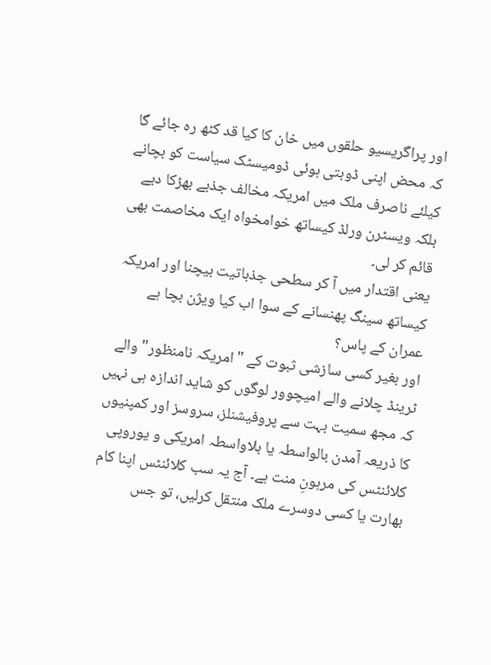اور پراگریسیو حلقوں میں خان کا کیا قد کٹھ رہ جائے گا کہ محض اپنی ڈوبتی ہوئی ڈومیسٹک سیاست کو بچانے کیلئے ناصرف ملک میں امریکہ مخالف جذبے بھڑکا دیے بلکہ ویسٹرن ورلڈ کیساتھ خوامخواہ ایک مخاصمت بھی قائم کر لی۔
یعنی اقتدار میں آ کر سطحی جذباتیت بیچنا اور امریکہ کیساتھ سینگ پھنسانے کے سوا اب کیا ویژن بچا ہے عمران کے پاس؟
اور بغیر کسی سازشی ثبوت کے "امریکہ نامنظور" والے ٹرینڈ چلانے والے امیچوور لوگوں کو شاید اندازہ ہی نہیں کہ مجھ سمیت بہت سے پروفیشنلز، سروسز اور کمپنیوں کا ذریعہ آمدن بالواسطہ یا بلاواسطہ امریکی و یوروپی کلائنٹس کی مرہونِ منت ہے۔ آج یہ سب کلائنٹس اپنا کام بھارت یا کسی دوسرے ملک منتقل کرلیں، تو جس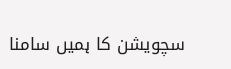سچویشن کا ہمیں سامنا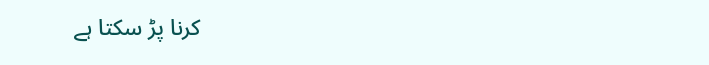کرنا پڑ سکتا ہے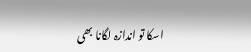اسکا تو اندازہ لگانا بھی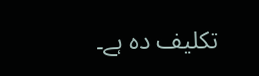تکلیف دہ ہے۔